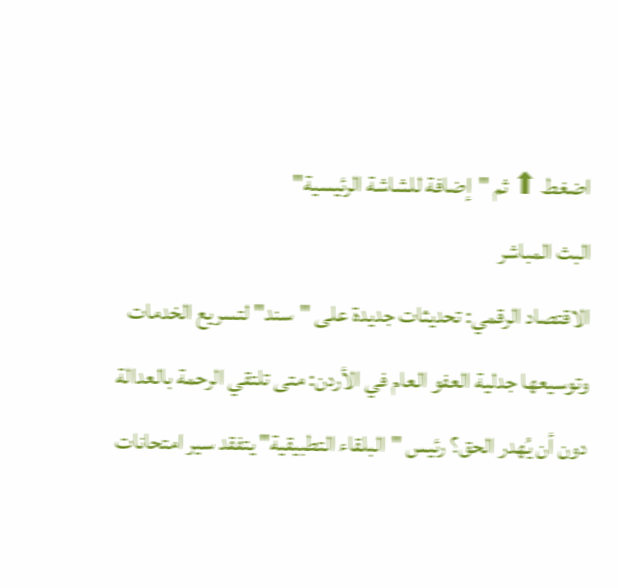اضغط ⬆ ثم "إضافة للشاشة الرئيسية"
البث المباشر
الاقتصاد الرقمي: تحديثات جديدة على "سند" لتسريع الخدمات وتوسيعها جدلية العفو العام في الأردن: متى تلتقي الرحمة بالعدالة دون أن يُهدر الحق؟ رئيس "البلقاء التطبيقية" يتفقد سير امتحانات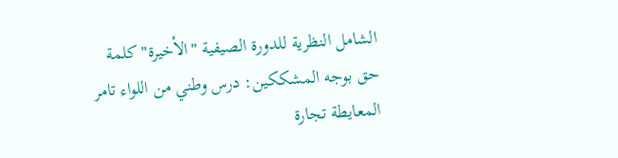الشامل النظرية للدورة الصيفية "الأخيرة" كلمة حق بوجه المشككين: درس وطني من اللواء تامر المعايطة تجارة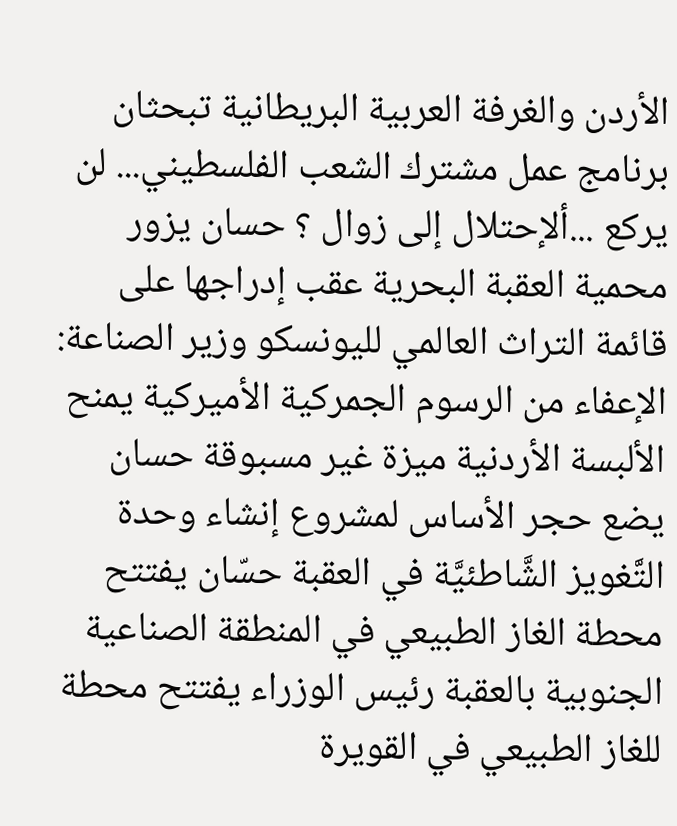الأردن والغرفة العربية البريطانية تبحثان برنامج عمل مشترك الشعب الفلسطيني... لن يركع ...ألإحتلال إلى زوال ؟ حسان يزور محمية العقبة البحرية عقب إدراجها على قائمة التراث العالمي لليونسكو وزير الصناعة: الإعفاء من الرسوم الجمركية الأميركية يمنح الألبسة الأردنية ميزة غير مسبوقة حسان يضع حجر الأساس لمشروع إنشاء وحدة التَّغويز الشَّاطئيَّة في العقبة حسّان يفتتح محطة الغاز الطبيعي في المنطقة الصناعية الجنوبية بالعقبة رئيس الوزراء يفتتح محطة للغاز الطبيعي في القويرة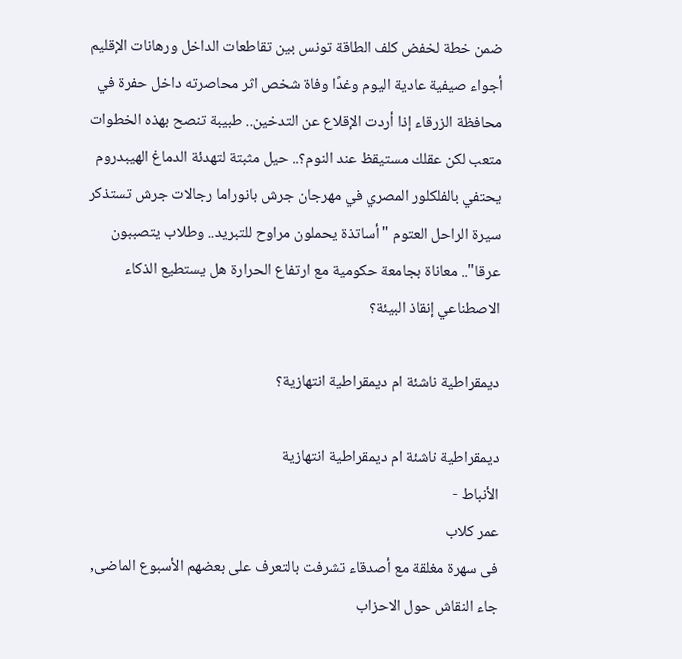ضمن خطة لخفض كلف الطاقة تونس بين تقاطعات الداخل ورهانات الإقليم أجواء صيفية عادية اليوم وغدًا وفاة شخص اثر محاصرته داخل حفرة في محافظة الزرقاء إذا أردت الإقلاع عن التدخين.. طبيبة تنصح بهذه الخطوات متعب لكن عقلك مستيقظ عند النوم؟.. حيل مثبتة لتهدئة الدماغ الهيبدروم يحتفي بالفلكلور المصري في مهرجان جرش بانوراما رجالات جرش تستذكر سيرة الراحل العتوم "أساتذة يحملون مراوح للتبريد.. وطلاب يتصببون عرقا".. معاناة بجامعة حكومية مع ارتفاع الحرارة هل يستطيع الذكاء الاصطناعي إنقاذ البيئة؟

ديمقراطية ناشئة ام ديمقراطية انتهازية؟

ديمقراطية ناشئة ام ديمقراطية انتهازية
الأنباط -
عمر كلاب
فى سهرة مغلقة مع أصدقاء تشرفت بالتعرف على بعضهم الأسبوع الماضى, جاء النقاش حول الاحزاب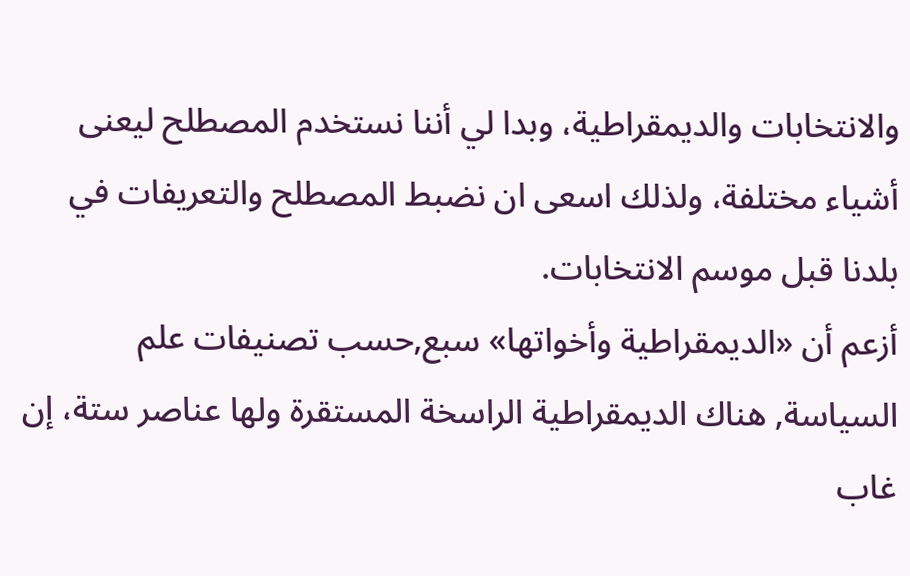والانتخابات والديمقراطية، وبدا لي أننا نستخدم المصطلح ليعنى أشياء مختلفة، ولذلك اسعى ان نضبط المصطلح والتعريفات في بلدنا قبل موسم الانتخابات.
أزعم أن «الديمقراطية وأخواتها» سبع,حسب تصنيفات علم السياسة, هناك الديمقراطية الراسخة المستقرة ولها عناصر ستة، إن غاب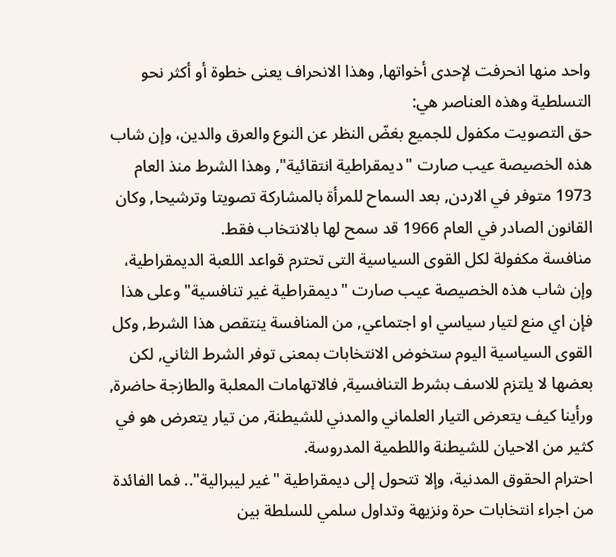واحد منها انحرفت لإحدى أخواتها, وهذا الانحراف يعنى خطوة أو أكثر نحو التسلطية وهذه العناصر هي:
حق التصويت مكفول للجميع بغضّ النظر عن النوع والعرق والدين، وإن شاب هذه الخصيصة عيب صارت "ديمقراطية انتقائية", وهذا الشرط منذ العام 1973 متوفر في الاردن, بعد السماح للمرأة بالمشاركة تصويتا وترشيحا, وكان القانون الصادر في العام 1966 قد سمح لها بالانتخاب فقط.
منافسة مكفولة لكل القوى السياسية التى تحترم قواعد اللعبة الديمقراطية، وإن شاب هذه الخصيصة عيب صارت "ديمقراطية غير تنافسية" وعلى هذا فإن اي منع لتيار سياسي او اجتماعي, من المنافسة ينتقص هذا الشرط, وكل القوى السياسية اليوم ستخوض الانتخابات بمعنى توفر الشرط الثاني, لكن بعضها لا يلتزم للاسف بشرط التنافسية, فالاتهامات المعلبة والطازجة حاضرة, ورأينا كيف يتعرض التيار العلماني والمدني للشيطنة, من تيار يتعرض هو في كثير من الاحيان للشيطنة واللطمية المدروسة.
احترام الحقوق المدنية، وإلا تتحول إلى ديمقراطية "غير ليبرالية".. فما الفائدة من اجراء انتخابات حرة ونزيهة وتداول سلمي للسلطة بين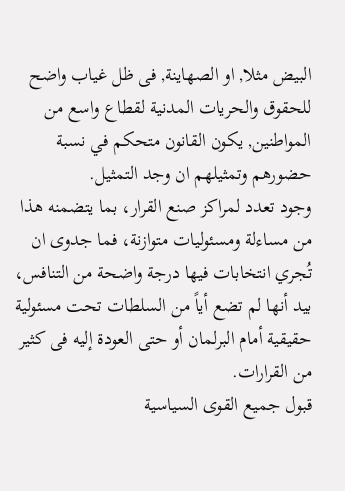البيض مثلا, او الصهاينة, فى ظل غياب واضح للحقوق والحريات المدنية لقطاع واسع من المواطنين, يكون القانون متحكم في نسبة حضورهم وتمثيلهم ان وجد التمثيل.
وجود تعدد لمراكز صنع القرار، بما يتضمنه هذا من مساءلة ومسئوليات متوازنة، فما جدوى ان تُجري انتخابات فيها درجة واضحة من التنافس، بيد أنها لم تضع أياً من السلطات تحت مسئولية حقيقية أمام البرلمان أو حتى العودة إليه فى كثير من القرارات.
قبول جميع القوى السياسية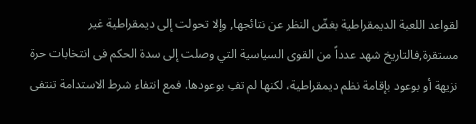لقواعد اللعبة الديمقراطية بغضّ النظر عن نتائجها, وإلا تحولت إلى ديمقراطية غير مستقرة,فالتاريخ شهد عدداً من القوى السياسية التي وصلت إلى سدة الحكم فى انتخابات حرة نزيهة أو بوعود بإقامة نظم ديمقراطية، لكنها لم تفِ بوعودها. فمع انتفاء شرط الاستدامة تنتفى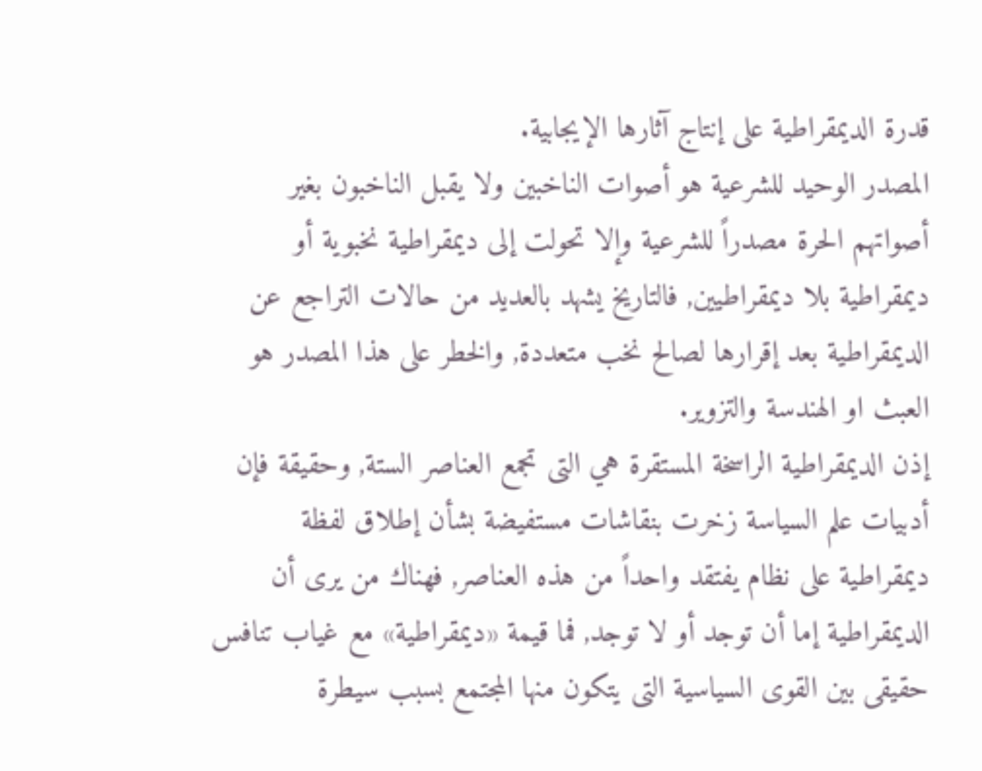قدرة الديمقراطية على إنتاج آثارها الإيجابية.
المصدر الوحيد للشرعية هو أصوات الناخبين ولا يقبل الناخبون بغير أصواتهم الحرة مصدراً للشرعية وإلا تحولت إلى ديمقراطية نخبوية أو ديمقراطية بلا ديمقراطيين, فالتاريخ يشهد بالعديد من حالات التراجع عن الديمقراطية بعد إقرارها لصالح نخب متعددة, والخطر على هذا المصدر هو العبث او الهندسة والتزوير.
إذن الديمقراطية الراسخة المستقرة هي التى تجمع العناصر الستة, وحقيقة فإن أدبيات علم السياسة زخرت بنقاشات مستفيضة بشأن إطلاق لفظة ديمقراطية على نظام يفتقد واحداً من هذه العناصر, فهناك من يرى أن الديمقراطية إما أن توجد أو لا توجد, فما قيمة «ديمقراطية» مع غياب تنافس حقيقى بين القوى السياسية التى يتكون منها المجتمع بسبب سيطرة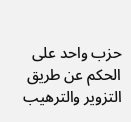حزب واحد على الحكم عن طريق التزوير والترهيب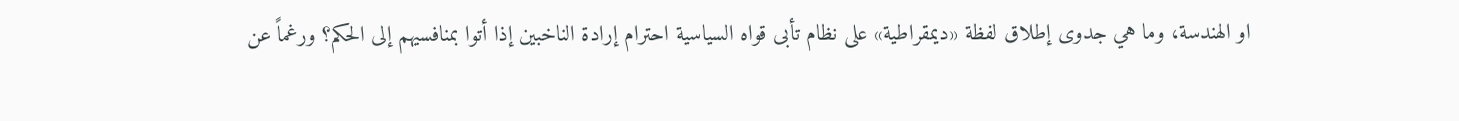او الهندسة، وما هي جدوى إطلاق لفظة «ديمقراطية» على نظام تأبى قواه السياسية احترام إرادة الناخبين إذا أتوا بمنافسيهم إلى الحكم؟ ورغماً عن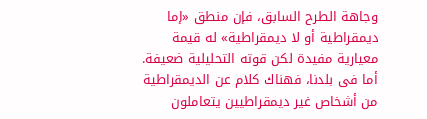وجاهة الطرح السابق، فإن منطق «إما ديمقراطية أو لا ديمقراطية» له قيمة معيارية مفيدة لكن قوته التحليلية ضعيفة.
أما فى بلدنا، فهناك كلام عن الديمقراطية من أشخاص غير ديمقراطيين يتعاملون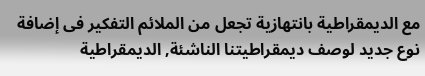مع الديمقراطية بانتهازية تجعل من الملائم التفكير فى إضافة نوع جديد لوصف ديمقراطيتنا الناشئة, الديمقراطية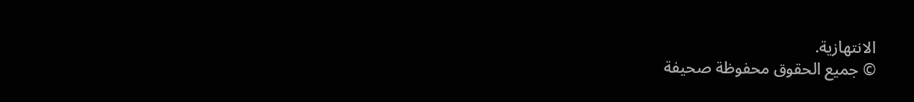الانتهازية.
© جميع الحقوق محفوظة صحيفة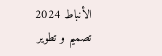الأنباط 2024
تصميم و تطوير